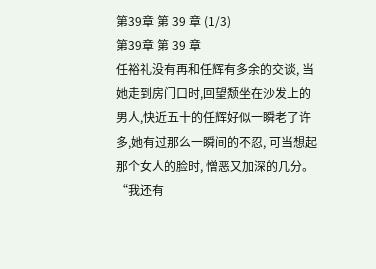第39章 第 39 章 (1/3)
第39章 第 39 章
任裕礼没有再和任辉有多余的交谈, 当她走到房门口时,回望颓坐在沙发上的男人,快近五十的任辉好似一瞬老了许多,她有过那么一瞬间的不忍, 可当想起那个女人的脸时, 憎恶又加深的几分。
“我还有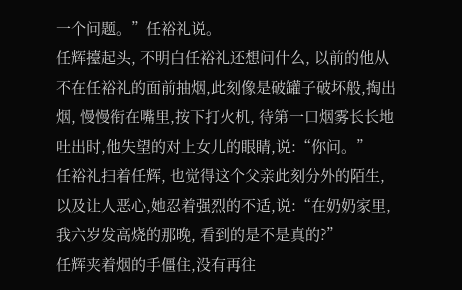一个问题。”任裕礼说。
任辉擡起头, 不明白任裕礼还想问什么, 以前的他从不在任裕礼的面前抽烟,此刻像是破罐子破坏般,掏出烟, 慢慢衔在嘴里,按下打火机, 待第一口烟雾长长地吐出时,他失望的对上女儿的眼睛,说:“你问。”
任裕礼扫着任辉, 也觉得这个父亲此刻分外的陌生, 以及让人恶心,她忍着强烈的不适,说:“在奶奶家里, 我六岁发高烧的那晚, 看到的是不是真的?”
任辉夹着烟的手僵住,没有再往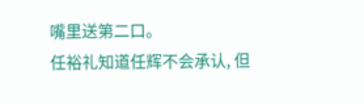嘴里送第二口。
任裕礼知道任辉不会承认, 但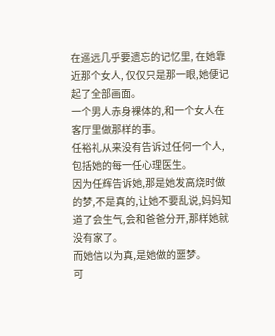在遥远几乎要遗忘的记忆里, 在她靠近那个女人, 仅仅只是那一眼,她便记起了全部画面。
一个男人赤身裸体的,和一个女人在客厅里做那样的事。
任裕礼从来没有告诉过任何一个人, 包括她的每一任心理医生。
因为任辉告诉她,那是她发高烧时做的梦,不是真的,让她不要乱说,妈妈知道了会生气,会和爸爸分开,那样她就没有家了。
而她信以为真,是她做的噩梦。
可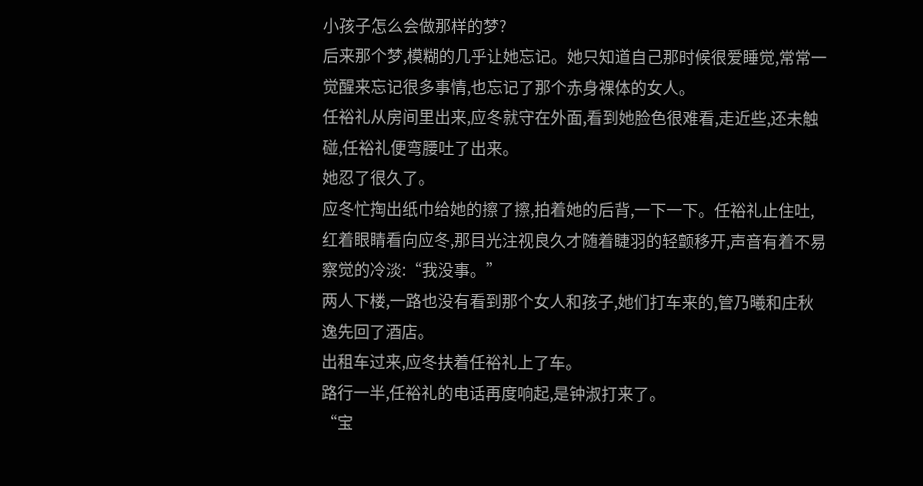小孩子怎么会做那样的梦?
后来那个梦,模糊的几乎让她忘记。她只知道自己那时候很爱睡觉,常常一觉醒来忘记很多事情,也忘记了那个赤身裸体的女人。
任裕礼从房间里出来,应冬就守在外面,看到她脸色很难看,走近些,还未触碰,任裕礼便弯腰吐了出来。
她忍了很久了。
应冬忙掏出纸巾给她的擦了擦,拍着她的后背,一下一下。任裕礼止住吐,红着眼睛看向应冬,那目光注视良久才随着睫羽的轻颤移开,声音有着不易察觉的冷淡:“我没事。”
两人下楼,一路也没有看到那个女人和孩子,她们打车来的,管乃曦和庄秋逸先回了酒店。
出租车过来,应冬扶着任裕礼上了车。
路行一半,任裕礼的电话再度响起,是钟淑打来了。
“宝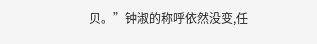贝。”钟淑的称呼依然没变,任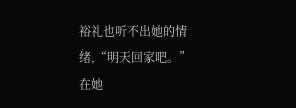裕礼也听不出她的情绪,“明天回家吧。”
在她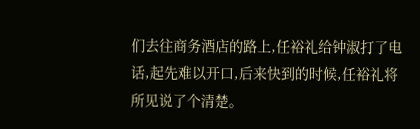们去往商务酒店的路上,任裕礼给钟淑打了电话,起先难以开口,后来快到的时候,任裕礼将所见说了个清楚。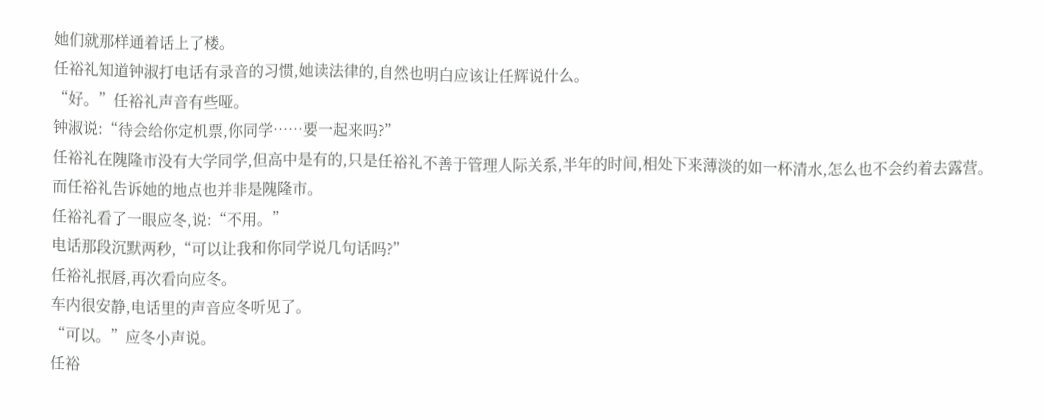她们就那样通着话上了楼。
任裕礼知道钟淑打电话有录音的习惯,她读法律的,自然也明白应该让任辉说什么。
“好。”任裕礼声音有些哑。
钟淑说:“待会给你定机票,你同学……要一起来吗?”
任裕礼在隗隆市没有大学同学,但高中是有的,只是任裕礼不善于管理人际关系,半年的时间,相处下来薄淡的如一杯清水,怎么也不会约着去露营。
而任裕礼告诉她的地点也并非是隗隆市。
任裕礼看了一眼应冬,说:“不用。”
电话那段沉默两秒,“可以让我和你同学说几句话吗?”
任裕礼抿唇,再次看向应冬。
车内很安静,电话里的声音应冬听见了。
“可以。”应冬小声说。
任裕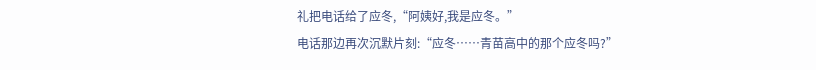礼把电话给了应冬,“阿姨好,我是应冬。”
电话那边再次沉默片刻:“应冬……青苗高中的那个应冬吗?”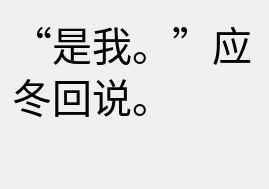“是我。”应冬回说。